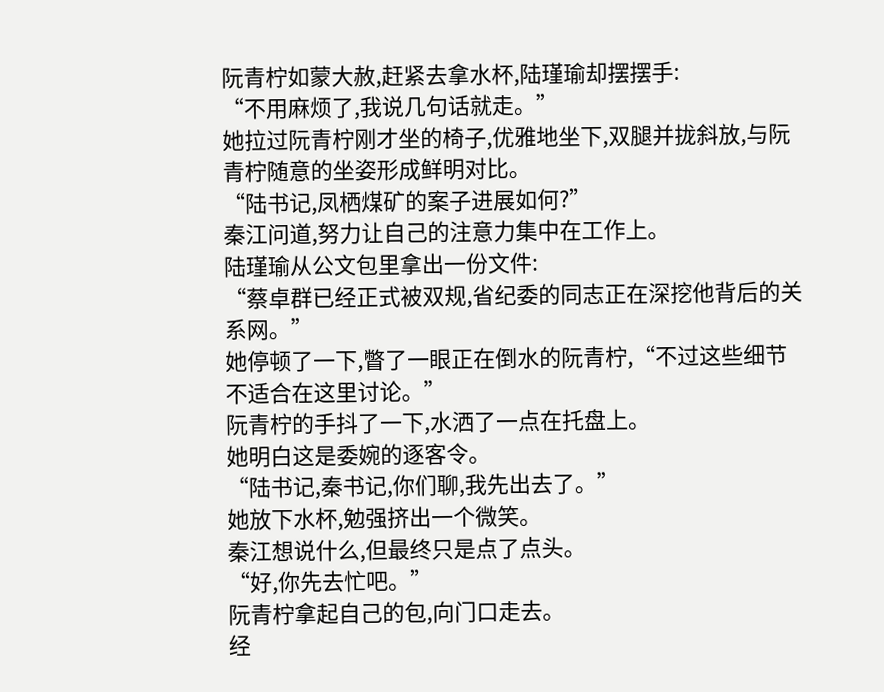阮青柠如蒙大赦,赶紧去拿水杯,陆瑾瑜却摆摆手:
“不用麻烦了,我说几句话就走。”
她拉过阮青柠刚才坐的椅子,优雅地坐下,双腿并拢斜放,与阮青柠随意的坐姿形成鲜明对比。
“陆书记,凤栖煤矿的案子进展如何?”
秦江问道,努力让自己的注意力集中在工作上。
陆瑾瑜从公文包里拿出一份文件:
“蔡卓群已经正式被双规,省纪委的同志正在深挖他背后的关系网。”
她停顿了一下,瞥了一眼正在倒水的阮青柠,“不过这些细节不适合在这里讨论。”
阮青柠的手抖了一下,水洒了一点在托盘上。
她明白这是委婉的逐客令。
“陆书记,秦书记,你们聊,我先出去了。”
她放下水杯,勉强挤出一个微笑。
秦江想说什么,但最终只是点了点头。
“好,你先去忙吧。”
阮青柠拿起自己的包,向门口走去。
经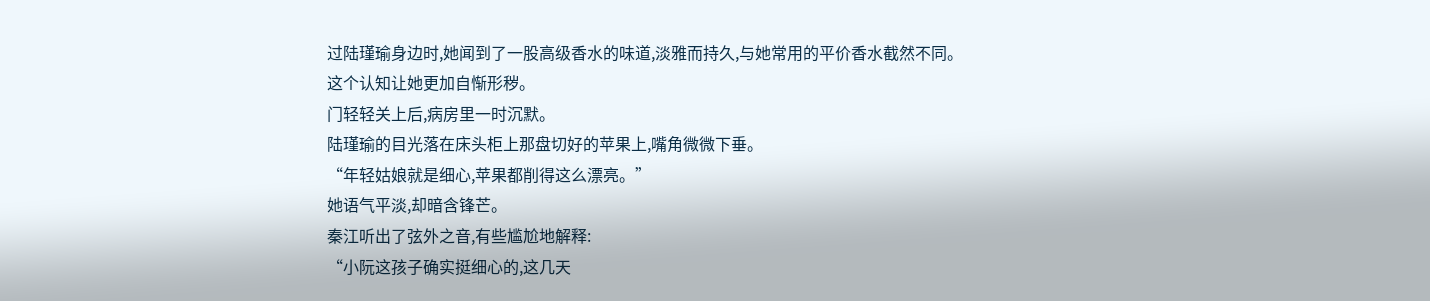过陆瑾瑜身边时,她闻到了一股高级香水的味道,淡雅而持久,与她常用的平价香水截然不同。
这个认知让她更加自惭形秽。
门轻轻关上后,病房里一时沉默。
陆瑾瑜的目光落在床头柜上那盘切好的苹果上,嘴角微微下垂。
“年轻姑娘就是细心,苹果都削得这么漂亮。”
她语气平淡,却暗含锋芒。
秦江听出了弦外之音,有些尴尬地解释:
“小阮这孩子确实挺细心的,这几天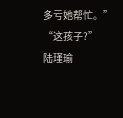多亏她帮忙。”
“这孩子?”
陆瑾瑜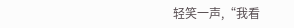轻笑一声,“我看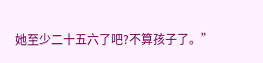她至少二十五六了吧?不算孩子了。”